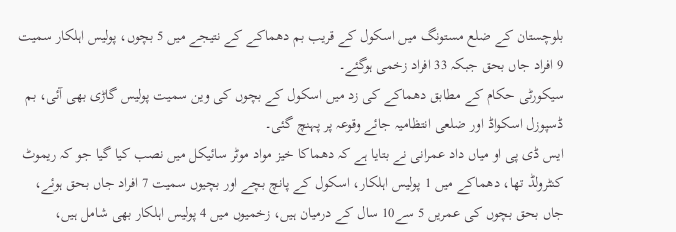بلوچستان کے ضلع مستونگ میں اسکول کے قریب بم دھماکے کے نتیجے میں 5 بچوں، پولیس اہلکار سمیت 9 افراد جاں بحق جبکہ 33 افراد زخمی ہوگئے۔
سیکورٹی حکام کے مطابق دھماکے کی زد میں اسکول کے بچوں کی وین سمیت پولیس گاڑی بھی آئی، بم ڈسپوزل اسکواڈ اور ضلعی انتظامیہ جائے وقوعہ پر پہنچ گئی۔
ایس ڈی پی او میاں داد عمرانی نے بتایا ہے کہ دھماکا خیز مواد موٹر سائیکل میں نصب کیا گیا جو کہ ریموٹ کنٹرولڈ تھا، دھماکے میں 1 پولیس اہلکار، اسکول کے پانچ بچے اور بچیوں سمیت 7 افراد جاں بحق ہوئے، جاں بحق بچوں کی عمریں 5 سے10 سال کے درمیان ہیں، زخمیوں میں 4 پولیس اہلکار بھی شامل ہیں،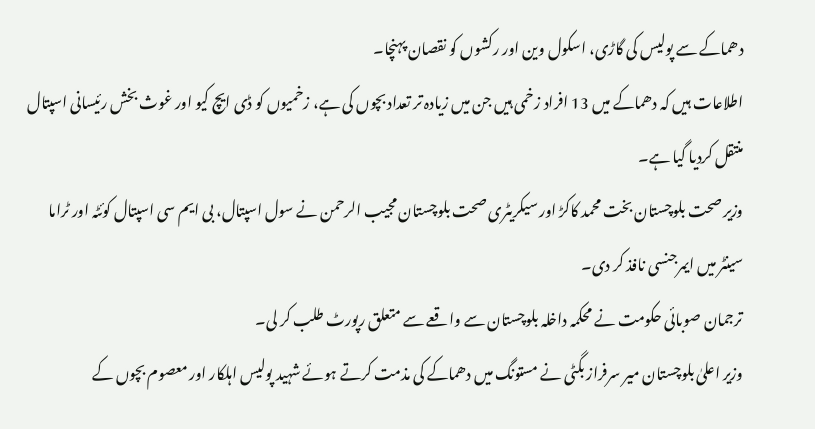دھماکے سے پولیس کی گاڑی، اسکول وین اور رکشوں کو نقصان پہنچا۔
اطلاعات ہیں کہ دھماکے میں 13 افراد زخمی ہیں جن میں زیادہ تر تعداد بچوں کی ہے، زخمیوں کو ڈی ایچ کیو اور غوث بخش رئیسانی اسپتال منتقل کردیا گیا ہے۔
وزیر صحت بلوچستان بخت محمد کاکڑ اور سیکریٹری صحت بلوچستان مجیب الرحمن نے سول اسپتال، بی ایم سی اسپتال کوئٹہ اور ٹراما سینٹر میں ایمرجنسی نافذ کر دی۔
ترجمان صوبائی حکومت نے محکمہ داخلہ بلوچستان سے واقعے سے متعلق رپورٹ طلب کر لی۔
وزیر اعلیٰ بلوچستان میر سرفراز بگٹی نے مستونگ میں دھماکے کی مذمت کرتے ہوئے شہید پولیس اہلکار اور معصوم بچوں کے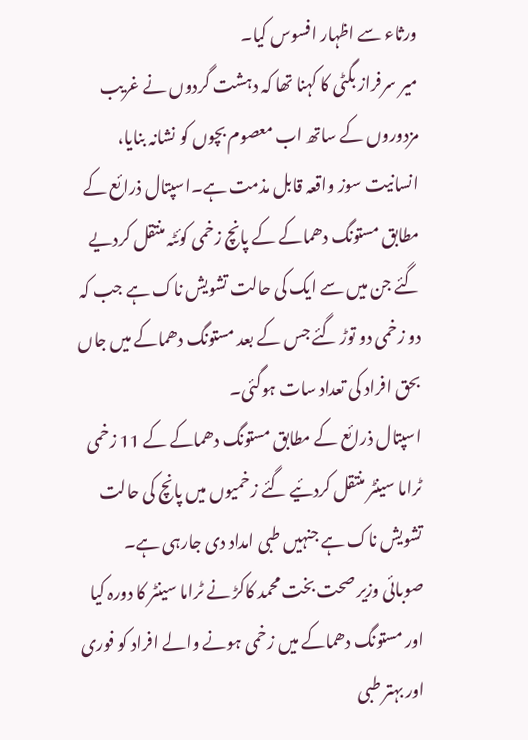ورثاء سے اظہار افسوس کیا۔
میر سرفراز بگٹی کا کہنا تھا کہ دہشت گردوں نے غریب مزدوروں کے ساتھ اب معصوم بچوں کو نشانہ بنایا، انسانیت سوز واقعہ قابل مذمت ہے۔اسپتال ذرائع کے مطابق مستونگ دھماکے کے پانچ زخمی کوئٹہ منتقل کردیے گئے جن میں سے ایک کی حالت تشویش ناک ہے جب کہ دو زخمی دو توڑ گئے جس کے بعد مستونگ دھماکے میں جاں بحق افراد کی تعداد سات ہوگئی۔
اسپتال ذرائع کے مطابق مستونگ دھماکے کے 11 زخمی ٹراما سینٹر منتقل کردئیے گئے زخمیوں میں پانچ کی حالت تشویش ناک ہے جنہیں طبی امداد دی جارہی ہے۔
صوبائی وزیر صحت بخت محمد کاکڑ نے ٹراما سینٹر کا دورہ کیا اور مستونگ دھماکے میں زخمی ہونے والے افراد کو فوری اور بہتر طبی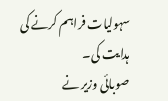سہولیات فراہم کرنے کی ہدایت کی۔
صوبائی وزیر نے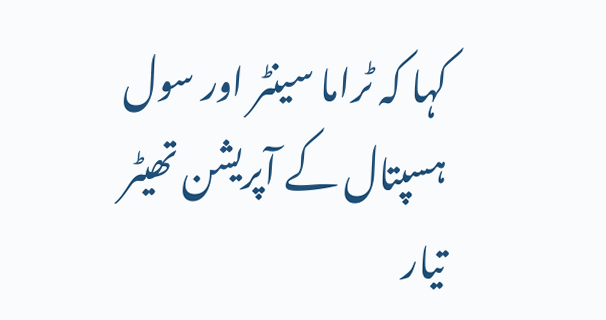کہا کہ ٹراما سینٹر اور سول ہسپتال کے آپریشن تھیٹر تیار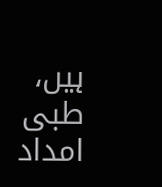ہیں، طبی امداد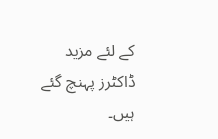کے لئے مزید ڈاکٹرز پہنچ گئے ہیں۔